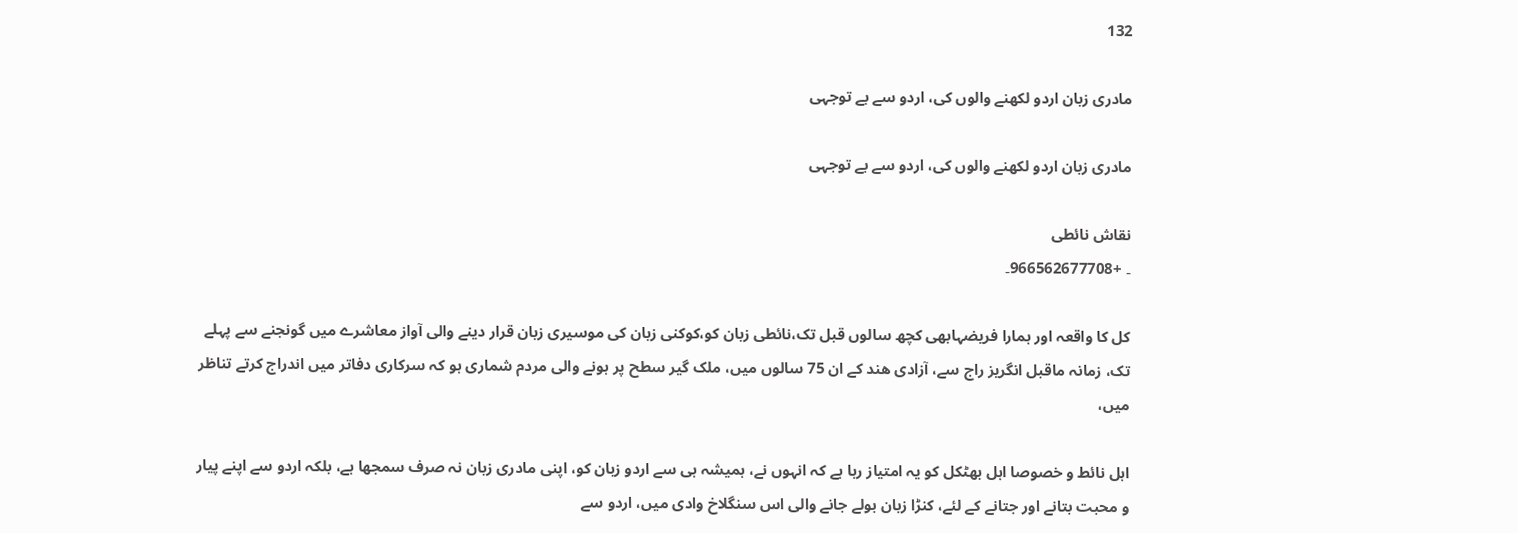132

مادری زبان اردو لکھنے والوں کی، اردو سے بے توجہی

مادری زبان اردو لکھنے والوں کی، اردو سے بے توجہی

نقاش نائطی
۔ +966562677708۔

کل کا واقعہ اور ہمارا فریضہابھی کچھ سالوں قبل تک،نائطی زبان کو،کوکنی زبان کی موسیری زبان قرار دینے والی آواز معاشرے میں گونجنے سے پہلے تک، زمانہ ماقبل انگریز راج سے، آزادی ھند کے ان 75 سالوں میں، ملک گیر سطح پر ہونے والی مردم شماری ہو کہ سرکاری دفاتر میں اندراج کرتے تناظر میں،

اہل نائط و خصوصا اہل بھٹکل کو یہ امتیاز رہا ہے کہ انہوں نے، ہمیشہ ہی سے اردو زبان کو، اپنی مادری زبان نہ صرف سمجھا ہے، بلکہ اردو سے اپنے پیار و محبت بتانے اور جتانے کے لئے، کنڑا زبان بولے جانے والی اس سنگلاخ وادی میں، اردو سے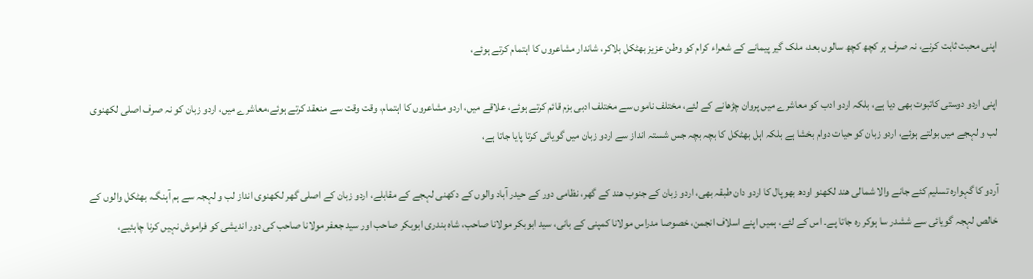اپنی محبت ثابت کرنے، نہ صرف ہر کچھ کچھ سالوں بعد، ملک گیر پیمانے کے شعراء کرام کو وطن عزیز بھٹکل بلاکر، شاندار مشاعروں کا اہتمام کرتے ہوئے،

اپنی اردو دوستی کاتبوت بھی دیا ہے، بلکہ اردو ادب کو معاشرے میں پروان چڑھانے کے لئے، مختلف ناموں سے مختلف ادبی بزم قائم کرتے ہوئے، علاقے میں، اردو مشاعروں کا اہتمام، وقت وقت سے منعقد کرتے ہوئے،معاشرے میں، اردو زبان کو نہ صرف اصلی لکھنوی لب و لہجے میں بولتے ہوئے، اردو زبان کو حیات دوام بخشا ہے بلکہ اہل بھٹکل کا بچہ بچہ جس شستہ انداز سے اردو زبان میں گویائی کرتا پایا جاتا ہے،

آردو کا گہوارہ تسلیم کئے جانے والا شمالی ھند لکھنو اودھ بھوپال کا اردو دان طبقہ بھی، اردو زبان کے جنوب ھند کے گھر، نظامی دور کے حیدر آباد والوں کے دکھنی لہجے کے مقابلے، اردو زبان کے اصلی گھر لکھنوی انداز لب و لہجہ سے ہم آہنگ، بھٹکل والوں کے خالص لہجہ گویائی سے ششدر سا ہوکر رہ جاتا پے۔ اس کے لئے، ہمیں اپنے اسلاف انجمن، خصوصا مدراس مولانا کمپنی کے بانی، سید ابوبکر مولانا صاحب، شاہ بندری ابوبکر صاحب اور سید جعفر مولانا صاحب کی دور اندیشی کو فراموش نہیں کرنا چاہئیے،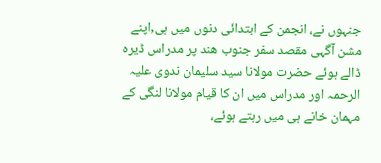جنہوں نے، انجمن کے ابتدائی دنوں میں ہی,اپنے مشن آگہی مقصد سفر جنوب ھند پر مدراس ڈیرہ ڈالے ہوئے حضرت مولانا سید سلیمان ندوی علیہ الرحمہ اور مدراس میں ان کا قیام مولانا لنگی کے مہمان خانے ہی میں رہتے ہوئے،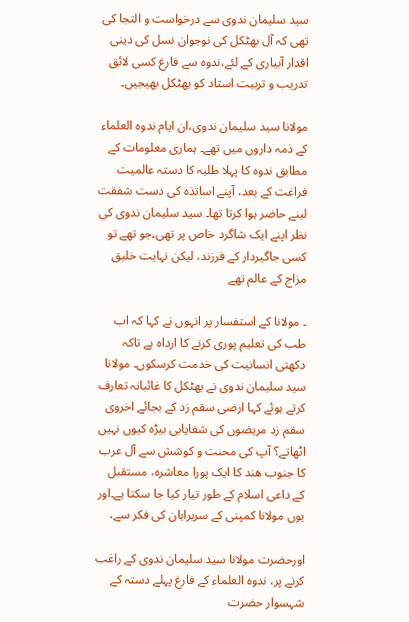سید سلیمان ندوی سے درخواست و التجا کی تھی کہ آل بھٹکل کی نوجوان نسل کی دینی اقدار آبیاری کے لئے،ندوہ سے فارغ کسی لائق تدریب و تربیت استاد کو بھٹکل بھیجیں۔

مولانا سید سلیمان ندوی،ان ایام ندوہ العلماء کے ذمہ داروں میں تھے۔ ہماری معلومات کے مطابق ندوہ کا پہلا طلبہ کا دستہ عالمیت فراغت کے بعد، آپنے اساتذہ کی دست شفقت لینے حاضر ہوا کرتا تھا۔ سید سلیمان ندوی کی نظر اپنے ایک شاگرد خاص پر تھی۔جو تھے تو کسی جاگیردار کے فرزند، لیکن نہایت خلیق مزاج کے عالم تھے

۔ مولانا کے استفسار پر انہوں نے کہا کہ اب طب کی تعلیم پوری کرنے کا ارداہ ہے تاکہ دکھتی انسانیت کی خدمت کرسکوں۔ مولانا سید سلیمان ندوی نے بھٹکل کا غائبانہ تعارف کرتے ہوئے کہا ارضی سقم زد کے بجائے اخروی سقم زد مریضوں کی شفایابی بیڑہ کیوں نہیں اٹھاتے؟ آپ کی محنت و کوشش سے آل عرب کا جنوب ھند کا ایک پورا معاشرہ، مستقبل کے داعی اسلام کے طور تیار کیا جا سکتا ہے۔اور یوں مولانا کمپنی کے سربراہان کی فکر سے،

اورحضرت مولانا سید سلیمان ندوی کے راغب کرنے پر، ندوہ العلماء کے فارغ پہلے دستہ کے شہسوار حضرت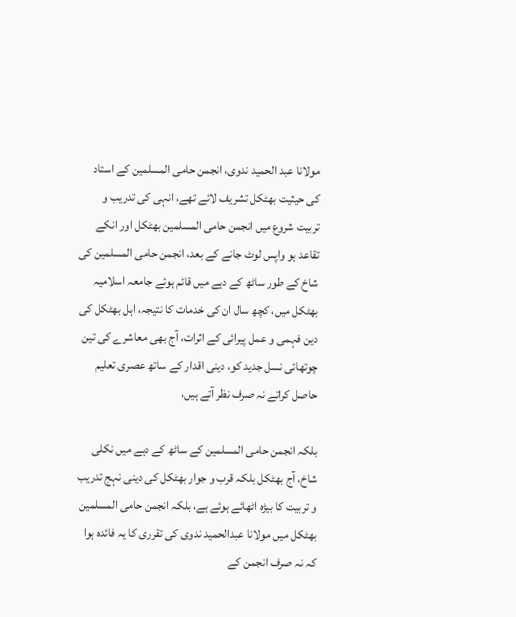مولانا عبد الحمید ندوی، انجمن حامی المسلمین کے استاد کی حیثیت بھٹکل تشریف لائے تھے، انہی کی تدریب و تربیت شروع میں انجمن حامی المسلمین بھٹکل اور انکے تقاعد ہو واپس لوٹ جانے کے بعد، انجمن حامی المسلمین کی شاخ کے طور ساٹھ کے دہے میں قائم ہوئے جامعہ اسلامیہ بھٹکل میں، کچھ سال ان کی خدمات کا نتیجہ، اہل بھٹکل کی دین فہمی و عمل پیرائی کے اثرات، آج بھی معاشرے کی تین چوتھائی نسل جدید کو، دینی اقدار کے ساتھ عصری تعلیم حاصل کراتے نہ صرف نظر آتے ہیں،

بلکہ انجمن حامی المسلمین کے ساٹھ کے دہے میں نکلی شاخ، آج بھٹکل بلکہ قرب و جوار بھٹکل کی دینی نہج تدریب و تربیت کا بیڑہ اٹھائے ہوئے ہے، بلکہ انجمن حامی المسلمین بھٹکل میں مولانا عبدالحمید ندوی کی تقرری کا یہ فائدہ ہوا کہ نہ صرف انجمن کے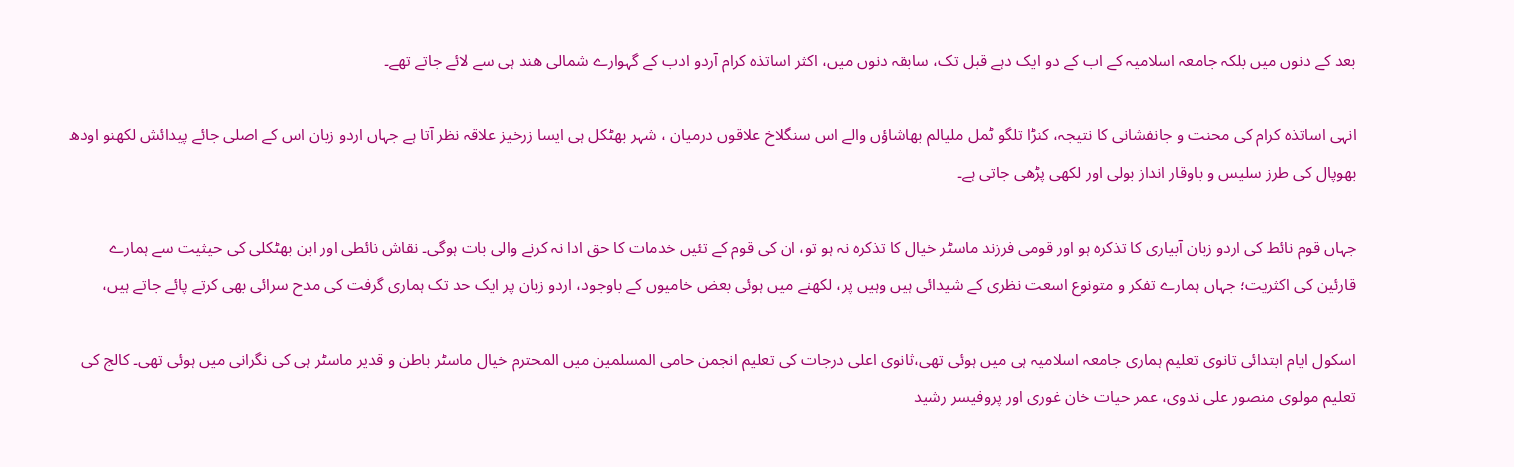بعد کے دنوں میں بلکہ جامعہ اسلامیہ کے اب کے دو ایک دہے قبل تک، سابقہ دنوں میں، اکثر اساتذہ کرام آردو ادب کے گہوارے شمالی ھند ہی سے لائے جاتے تھے۔

انہی اساتذہ کرام کی محنت و جانفشانی کا نتیجہ، کنڑا تلگو ٹمل ملیالم بھاشاؤں والے اس سنگلاخ علاقوں درمیان ، شہر بھٹکل ہی ایسا زرخیز علاقہ نظر آتا ہے جہاں اردو زبان اس کے اصلی جائے پیدائش لکھنو اودھ بھوپال کی طرز سلیس و باوقار انداز بولی اور لکھی پڑھی جاتی ہے۔

جہاں قوم نائط کی اردو زبان آبیاری کا تذکرہ ہو اور قومی فرزند ماسٹر خیال کا تذکرہ نہ ہو تو، ان کی قوم کے تئیں خدمات کا حق ادا نہ کرنے والی بات ہوگی۔ نقاش نائطی اور ابن بھٹکلی کی حیثیت سے ہمارے قارئین کی اکثریت؛ جہاں ہمارے تفکر و متونوع اسعت نظری کے شیدائی ہیں وہیں پر، لکھنے میں ہوئی بعض خامیوں کے باوجود، اردو زبان پر ایک حد تک ہماری گرفت کی مدح سرائی بھی کرتے پائے جاتے ہیں،

اسکول ایام ابتدائی تانوی تعلیم ہماری جامعہ اسلامیہ ہی میں ہوئی تھی،ثانوی اعلی درجات کی تعلیم انجمن حامی المسلمین میں المحترم خیال ماسٹر باطن و قدیر ماسٹر ہی کی نگرانی میں ہوئی تھی۔ کالج کی تعلیم مولوی منصور علی ندوی، عمر حیات خان غوری اور پروفیسر رشید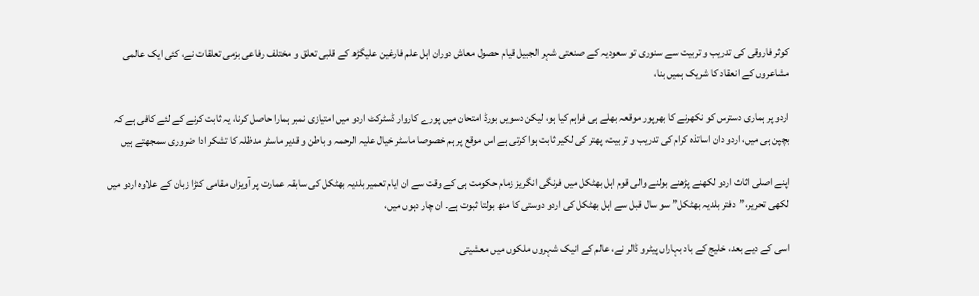کوثر فاروقی کی تدریب و تربیت سے سنوری تو سعودیہ کے صنعتی شہر الجبیل قیام حصول معاش دوران اہل علم فارغین علیگڑھ کے قلبی تعلق و مختلف رفاعی بزمی تعلقات نے، کئی ایک عالمی مشاعروں کے انعقاد کا شریک ہمیں بنا،

اردو پر ہماری دسترس کو نکھرنے کا بھرپور موقعہ بھلے ہی فراہم کیا ہو، لیکن دسویں بورڈ امتحان میں پورے کاروار ڈسٹرکٹ اردو میں امتیازی نمبر ہمارا حاصل کرنا، یہ ثابت کرنے کے لئے کافی ہے کہ بچپن ہی میں، اردو دان اساتذہ کرام کی تدریب و تربیت، پھتر کی لکیر ثابت ہوا کرتی ہے اس موقع پر ہم خصوصا ماسٹر خیال علیہ الرحمہ و باطن و قدیر ماسٹر مدظلہ کا تشکر ادا ضروری سمجھتے ہیں

اپنے اصلی اثاث اردو لکھنے پڑھنے بولنے والی قوم اہل بھٹکل میں فرنگی انگریز زمام حکومت ہی کے وقت سے ان ایام تعمیر بلدیہ بھٹکل کی سابقہ عمارت پر آویزاں مقامی کنڑا زبان کے علاوہ اردو میں لکھی تحریر،”دفتر بلدیہ بھٹکل” سو سال قبل سے اہل بھٹکل کی اردو دوستی کا منھ بولتا ثبوت ہے۔ ان چار دہوں میں،

اسی کے دیے بعد، خلیج کے باد بہاراں پیٹرو ڈالر نے، عالم کے انیک شہروں ملکوں میں معشیتی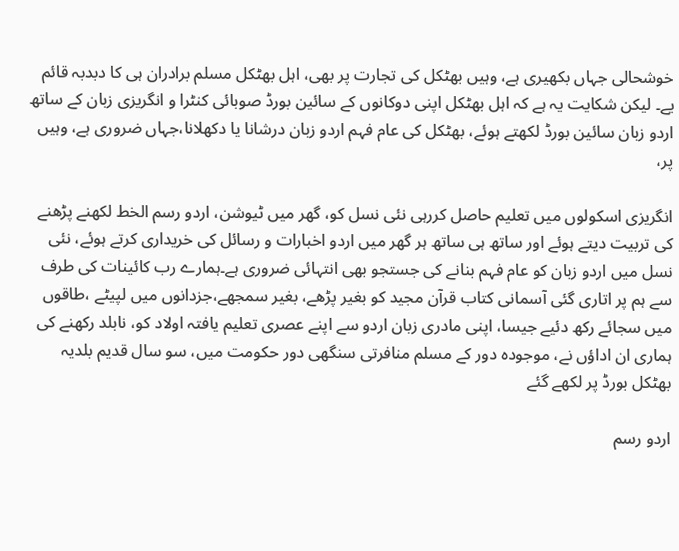خوشحالی جہاں بکھیری ہے، وہیں بھٹکل کی تجارت پر بھی، اہل بھٹکل مسلم برادران ہی کا دبدبہ قائم یے۔ لیکن شکایت یہ ہے کہ اہل بھٹکل اپنی دوکانوں کے سائین بورڈ صوبائی کنٹرا و انگریزی زبان کے ساتھ اردو زبان سائین بورڈ لکھتے ہوئے، بھٹکل کی عام فہم اردو زبان درشانا یا دکھلانا،جہاں ضروری ہے، وہیں پر،

انگریزی اسکولوں میں تعلیم حاصل کررہی نئی نسل کو، گھر میں ٹیوشن، اردو رسم الخط لکھنے پڑھنے کی تربیت دیتے ہوئے اور ساتھ ہی ساتھ ہر گھر میں اردو اخبارات و رسائل کی خریداری کرتے ہوئے، نئی نسل میں اردو زبان کو عام فہم بنانے کی جستجو بھی انتہائی ضروری ہے۔ہمارے رب کائینات کی طرف سے ہم پر اتاری گئی آسمانی کتاب قرآن مجید کو بغیر پڑھے، بغیر سمجھے،جزدانوں میں لپیٹے ،طاقوں میں سجائے رکھ دئیے جیسا، اپنی مادری زبان اردو سے اپنے عصری تعلیم یافتہ اولاد کو، نابلد رکھنے کی ہماری ان اداؤں نے، موجودہ دور کے مسلم منافرتی سنگھی دور حکومت میں، سو سال قدیم بلدیہ بھٹکل بورڈ پر لکھے گئے

اردو رسم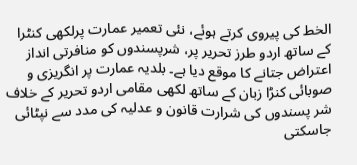الخط کی پیروی کرتے ہوئے، نئی تعمیر عمارت پرلکھی کنٹرا کے ساتھ اردو طرز تحریر پر، شرپسندوں کو منافرتی انداز اعتراض جتانے کا موقع دیا ہے۔ بلدیہ عمارت پر انگریزی و صوبائی کنڑا زبان کے ساتھ لکھی مقامی اردو تحریر کے خلاف شر پسندوں کی شرارت قانون و عدلیہ کی مدد سے نپٹائی جاسکتی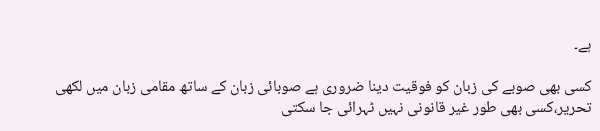ہے۔

کسی بھی صوبے کی زبان کو فوقیت دینا ضروری ہے صوبائی زبان کے ساتھ مقامی زبان میں لکھی تحریر،کسی بھی طور غیر قانونی نہیں ٹہرائی جا سکتی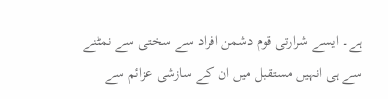ہے۔ ایسے شرارتی قوم دشمن افراد سے سختی سے نمٹنے سے ہی انہیں مستقبل میں ان کے سازشی عزائم سے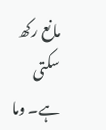مانع رکھ سکتی ہے۔ وما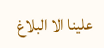علینا الا البلاغ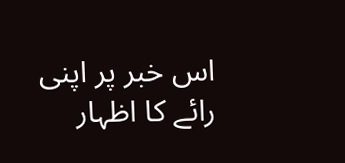اس خبر پر اپنی رائے کا اظہار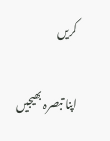کریں

اپنا تبصرہ بھیجیں